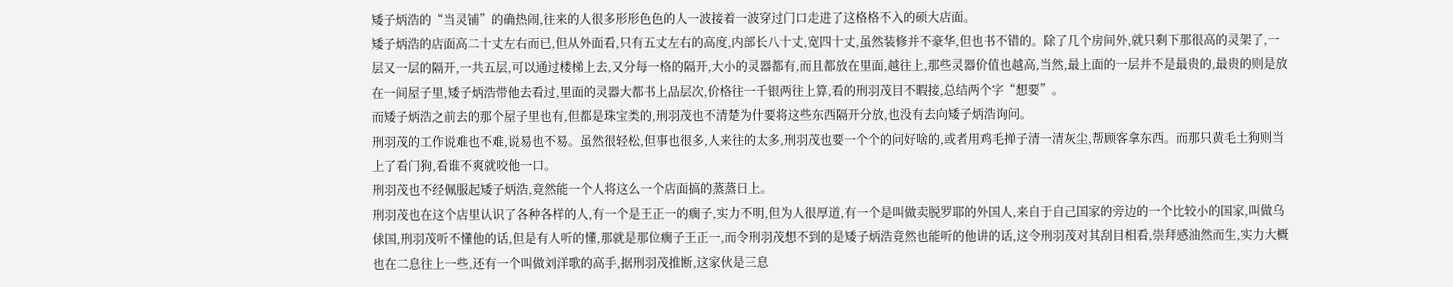矮子炳浩的“当灵铺”的确热闹,往来的人很多形形色色的人一波接着一波穿过门口走进了这格格不入的硕大店面。
矮子炳浩的店面高二十丈左右而已,但从外面看,只有五丈左右的高度,内部长八十丈,宽四十丈,虽然装修并不豪华,但也书不错的。除了几个房间外,就只剩下那很高的灵架了,一层又一层的隔开,一共五层,可以通过楼梯上去,又分每一格的隔开,大小的灵器都有,而且都放在里面,越往上,那些灵器价值也越高,当然,最上面的一层并不是最贵的,最贵的则是放在一间屋子里,矮子炳浩带他去看过,里面的灵器大都书上品层次,价格往一千银两往上算,看的刑羽茂目不暇接,总结两个字“想要”。
而矮子炳浩之前去的那个屋子里也有,但都是珠宝类的,刑羽茂也不清楚为什要将这些东西隔开分放,也没有去向矮子炳浩询问。
刑羽茂的工作说难也不难,说易也不易。虽然很轻松,但事也很多,人来往的太多,刑羽茂也要一个个的问好啥的,或者用鸡毛掸子清一清灰尘,帮顾客拿东西。而那只黄毛土狗则当上了看门狗,看谁不爽就咬他一口。
刑羽茂也不经佩服起矮子炳浩,竟然能一个人将这么一个店面搞的蒸蒸日上。
刑羽茂也在这个店里认识了各种各样的人,有一个是王正一的瘸子,实力不明,但为人很厚道,有一个是叫做卖脱罗耶的外国人,来自于自己国家的旁边的一个比较小的国家,叫做乌俅国,刑羽茂听不懂他的话,但是有人听的懂,那就是那位瘸子王正一,而令刑羽茂想不到的是矮子炳浩竟然也能听的他讲的话,这令刑羽茂对其刮目相看,崇拜感油然而生,实力大概也在二息往上一些,还有一个叫做刘洋歌的高手,据刑羽茂推断,这家伙是三息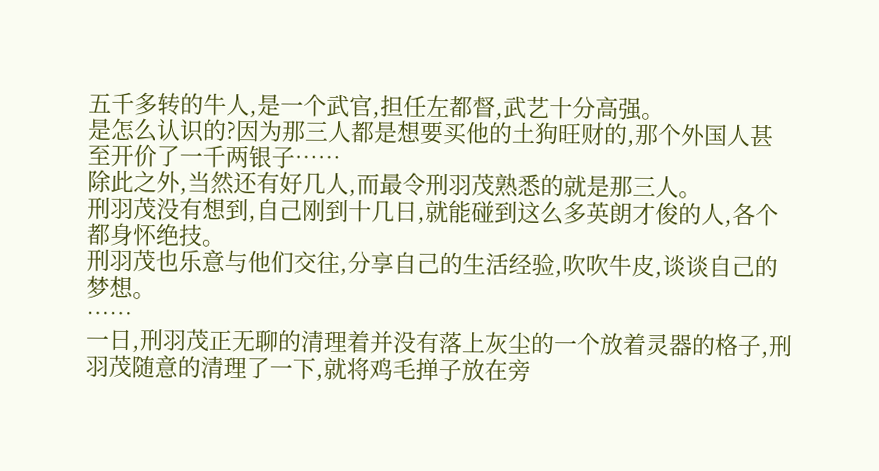五千多转的牛人,是一个武官,担任左都督,武艺十分高强。
是怎么认识的?因为那三人都是想要买他的土狗旺财的,那个外国人甚至开价了一千两银子……
除此之外,当然还有好几人,而最令刑羽茂熟悉的就是那三人。
刑羽茂没有想到,自己刚到十几日,就能碰到这么多英朗才俊的人,各个都身怀绝技。
刑羽茂也乐意与他们交往,分享自己的生活经验,吹吹牛皮,谈谈自己的梦想。
……
一日,刑羽茂正无聊的清理着并没有落上灰尘的一个放着灵器的格子,刑羽茂随意的清理了一下,就将鸡毛掸子放在旁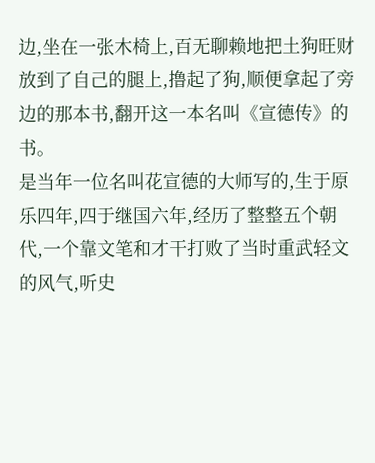边,坐在一张木椅上,百无聊赖地把土狗旺财放到了自己的腿上,撸起了狗,顺便拿起了旁边的那本书,翻开这一本名叫《宣德传》的书。
是当年一位名叫花宣德的大师写的,生于原乐四年,四于继国六年,经历了整整五个朝代,一个靠文笔和才干打败了当时重武轻文的风气,听史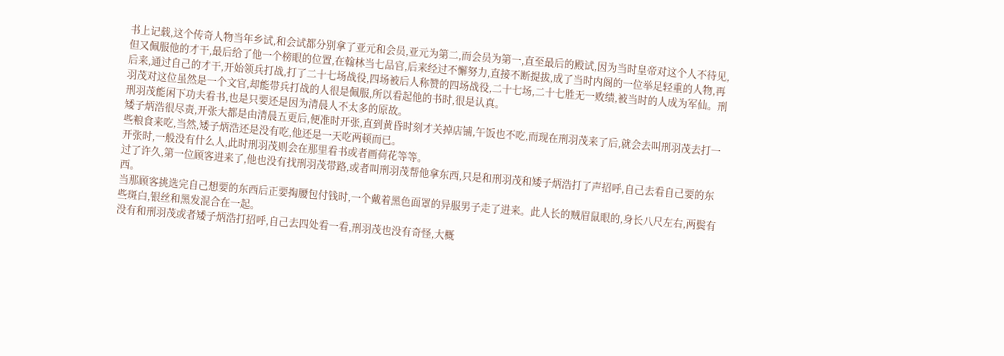书上记载,这个传奇人物当年乡试,和会试都分别拿了亚元和会员,亚元为第二,而会员为第一,直至最后的殿试,因为当时皇帝对这个人不待见,但又佩服他的才干,最后给了他一个榜眼的位置,在翰林当七品官,后来经过不懈努力,直接不断提拔,成了当时内阁的一位举足轻重的人物,再后来,通过自己的才干,开始领兵打战,打了二十七场战役,四场被后人称赞的四场战役,二十七场,二十七胜无一败绩,被当时的人成为军仙。刑羽茂对这位虽然是一个文官,却能带兵打战的人很是佩服,所以看起他的书时,很是认真。
刑羽茂能闲下功夫看书,也是只要还是因为清晨人不太多的原故。
矮子炳浩很尽责,开张大都是由清晨五更后,便准时开张,直到黄昏时刻才关掉店铺,午饭也不吃,而现在刑羽茂来了后,就会去叫刑羽茂去打一些粮食来吃,当然,矮子炳浩还是没有吃,他还是一天吃两顿而已。
开张时,一般没有什么人,此时刑羽茂则会在那里看书或者画荷花等等。
过了许久,第一位顾客进来了,他也没有找刑羽茂带路,或者叫刑羽茂帮他拿东西,只是和刑羽茂和矮子炳浩打了声招呼,自己去看自己要的东西。
当那顾客挑选完自己想要的东西后正要掏腰包付钱时,一个戴着黑色面罩的异服男子走了进来。此人长的贼眉鼠眼的,身长八尺左右,两鬓有些斑白,银丝和黑发混合在一起。
没有和刑羽茂或者矮子炳浩打招呼,自己去四处看一看,刑羽茂也没有奇怪,大概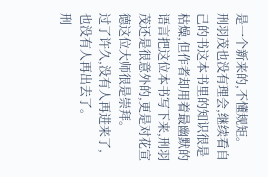是一个新来的,不懂规矩。
刑羽茂也没有理会,继续看自己的书这本书里的知识很是枯燥,但作者却用着最幽默的语言把这位本书写下来,刑羽茂还是很意外的,更是对花宣德这位大师很是崇拜。
过了许久,没有人再进来了,也没有人再出去了。
刑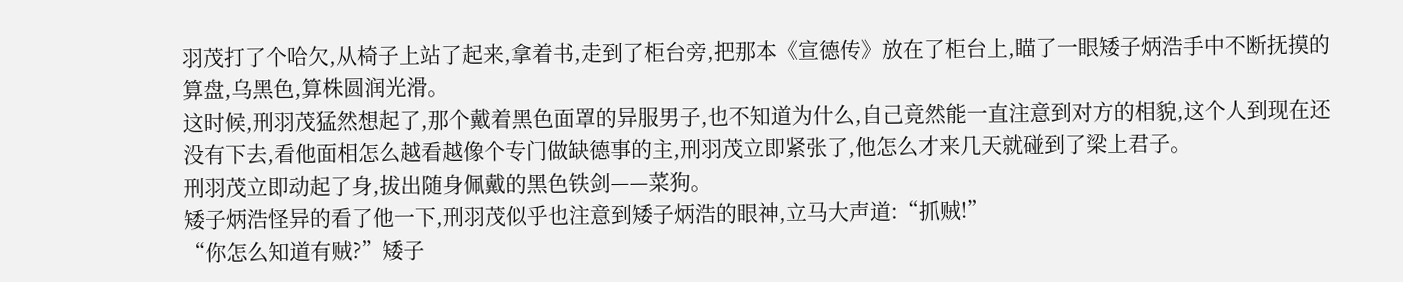羽茂打了个哈欠,从椅子上站了起来,拿着书,走到了柜台旁,把那本《宣德传》放在了柜台上,瞄了一眼矮子炳浩手中不断抚摸的算盘,乌黑色,算株圆润光滑。
这时候,刑羽茂猛然想起了,那个戴着黑色面罩的异服男子,也不知道为什么,自己竟然能一直注意到对方的相貌,这个人到现在还没有下去,看他面相怎么越看越像个专门做缺德事的主,刑羽茂立即紧张了,他怎么才来几天就碰到了梁上君子。
刑羽茂立即动起了身,拔出随身佩戴的黑色铁剑——菜狗。
矮子炳浩怪异的看了他一下,刑羽茂似乎也注意到矮子炳浩的眼神,立马大声道:“抓贼!”
“你怎么知道有贼?”矮子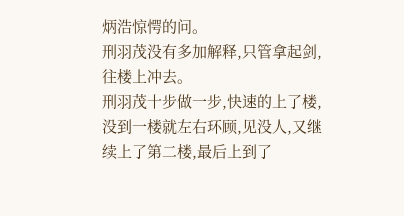炳浩惊愕的问。
刑羽茂没有多加解释,只管拿起剑,往楼上冲去。
刑羽茂十步做一步,快速的上了楼,没到一楼就左右环顾,见没人,又继续上了第二楼,最后上到了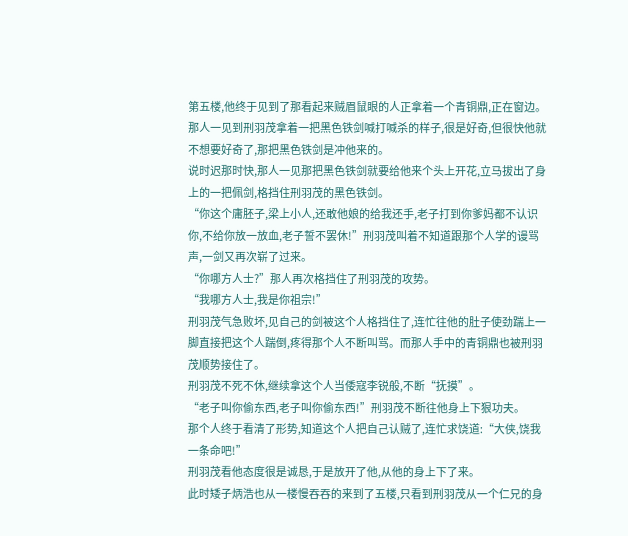第五楼,他终于见到了那看起来贼眉鼠眼的人正拿着一个青铜鼎,正在窗边。
那人一见到刑羽茂拿着一把黑色铁剑喊打喊杀的样子,很是好奇,但很快他就不想要好奇了,那把黑色铁剑是冲他来的。
说时迟那时快,那人一见那把黑色铁剑就要给他来个头上开花,立马拔出了身上的一把佩剑,格挡住刑羽茂的黑色铁剑。
“你这个庸胚子,梁上小人,还敢他娘的给我还手,老子打到你爹妈都不认识你,不给你放一放血,老子誓不罢休!”刑羽茂叫着不知道跟那个人学的谩骂声,一剑又再次崭了过来。
“你哪方人士?”那人再次格挡住了刑羽茂的攻势。
“我哪方人士,我是你祖宗!”
刑羽茂气急败坏,见自己的剑被这个人格挡住了,连忙往他的肚子使劲踹上一脚直接把这个人踹倒,疼得那个人不断叫骂。而那人手中的青铜鼎也被刑羽茂顺势接住了。
刑羽茂不死不休,继续拿这个人当倭寇李锐般,不断“抚摸”。
“老子叫你偷东西,老子叫你偷东西!”刑羽茂不断往他身上下狠功夫。
那个人终于看清了形势,知道这个人把自己认贼了,连忙求饶道:“大侠,饶我一条命吧!”
刑羽茂看他态度很是诚恳,于是放开了他,从他的身上下了来。
此时矮子炳浩也从一楼慢吞吞的来到了五楼,只看到刑羽茂从一个仁兄的身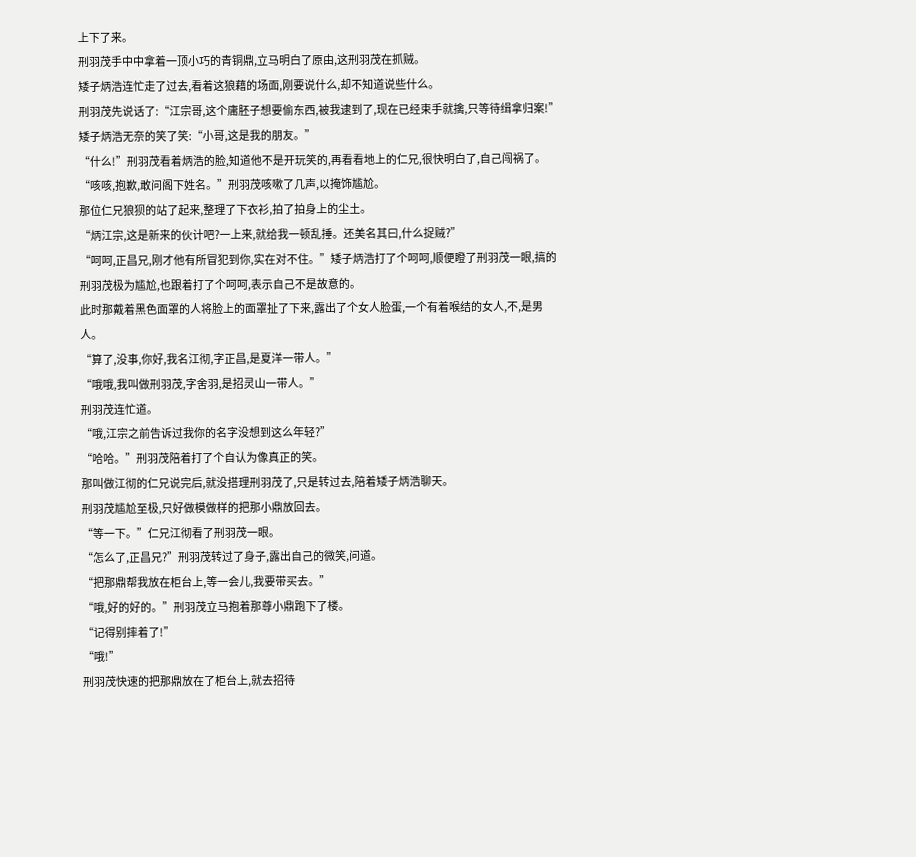上下了来。
刑羽茂手中中拿着一顶小巧的青铜鼎,立马明白了原由,这刑羽茂在抓贼。
矮子炳浩连忙走了过去,看着这狼藉的场面,刚要说什么,却不知道说些什么。
刑羽茂先说话了:“江宗哥,这个庸胚子想要偷东西,被我逮到了,现在已经束手就擒,只等待缉拿归案!”
矮子炳浩无奈的笑了笑:“小哥,这是我的朋友。”
“什么!”刑羽茂看着炳浩的脸,知道他不是开玩笑的,再看看地上的仁兄,很快明白了,自己闯祸了。
“咳咳,抱歉,敢问阁下姓名。”刑羽茂咳嗽了几声,以掩饰尴尬。
那位仁兄狼狈的站了起来,整理了下衣衫,拍了拍身上的尘土。
“炳江宗,这是新来的伙计吧?一上来,就给我一顿乱捶。还美名其曰,什么捉贼?”
“呵呵,正昌兄,刚才他有所冒犯到你,实在对不住。”矮子炳浩打了个呵呵,顺便瞪了刑羽茂一眼,搞的刑羽茂极为尴尬,也跟着打了个呵呵,表示自己不是故意的。
此时那戴着黑色面罩的人将脸上的面罩扯了下来,露出了个女人脸蛋,一个有着喉结的女人,不,是男人。
“算了,没事,你好,我名江彻,字正昌,是夏洋一带人。”
“哦哦,我叫做刑羽茂,字舍羽,是招灵山一带人。”
刑羽茂连忙道。
“哦,江宗之前告诉过我你的名字没想到这么年轻?”
“哈哈。”刑羽茂陪着打了个自认为像真正的笑。
那叫做江彻的仁兄说完后,就没搭理刑羽茂了,只是转过去,陪着矮子炳浩聊天。
刑羽茂尴尬至极,只好做模做样的把那小鼎放回去。
“等一下。”仁兄江彻看了刑羽茂一眼。
“怎么了,正昌兄?”刑羽茂转过了身子,露出自己的微笑,问道。
“把那鼎帮我放在柜台上,等一会儿,我要带买去。”
“哦,好的好的。”刑羽茂立马抱着那尊小鼎跑下了楼。
“记得别摔着了!”
“哦!”
刑羽茂快速的把那鼎放在了柜台上,就去招待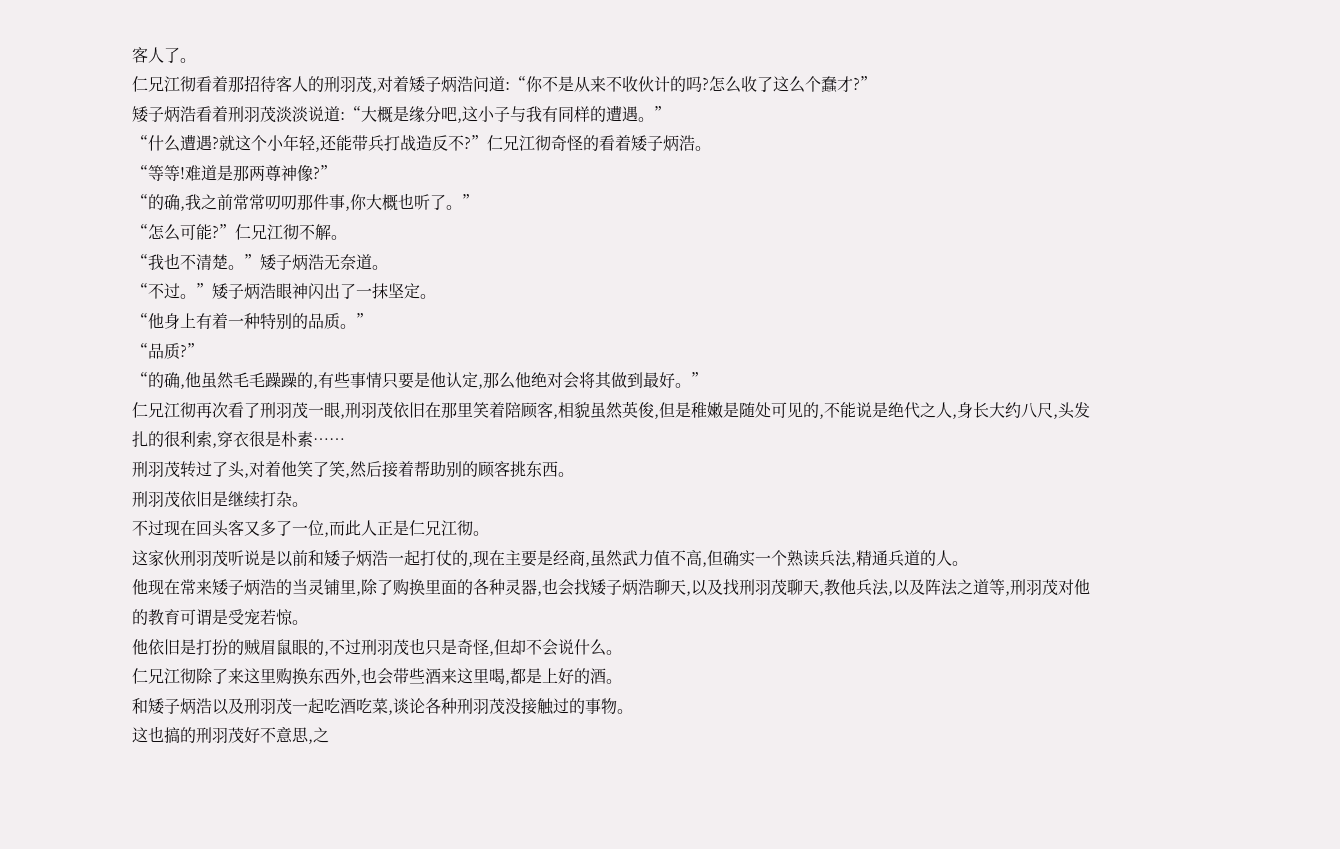客人了。
仁兄江彻看着那招待客人的刑羽茂,对着矮子炳浩问道:“你不是从来不收伙计的吗?怎么收了这么个蠢才?”
矮子炳浩看着刑羽茂淡淡说道:“大概是缘分吧,这小子与我有同样的遭遇。”
“什么遭遇?就这个小年轻,还能带兵打战造反不?”仁兄江彻奇怪的看着矮子炳浩。
“等等!难道是那两尊神像?”
“的确,我之前常常叨叨那件事,你大概也听了。”
“怎么可能?”仁兄江彻不解。
“我也不清楚。”矮子炳浩无奈道。
“不过。”矮子炳浩眼神闪出了一抹坚定。
“他身上有着一种特别的品质。”
“品质?”
“的确,他虽然毛毛躁躁的,有些事情只要是他认定,那么他绝对会将其做到最好。”
仁兄江彻再次看了刑羽茂一眼,刑羽茂依旧在那里笑着陪顾客,相貌虽然英俊,但是稚嫩是随处可见的,不能说是绝代之人,身长大约八尺,头发扎的很利索,穿衣很是朴素……
刑羽茂转过了头,对着他笑了笑,然后接着帮助别的顾客挑东西。
刑羽茂依旧是继续打杂。
不过现在回头客又多了一位,而此人正是仁兄江彻。
这家伙刑羽茂听说是以前和矮子炳浩一起打仗的,现在主要是经商,虽然武力值不高,但确实一个熟读兵法,精通兵道的人。
他现在常来矮子炳浩的当灵铺里,除了购换里面的各种灵器,也会找矮子炳浩聊天,以及找刑羽茂聊天,教他兵法,以及阵法之道等,刑羽茂对他的教育可谓是受宠若惊。
他依旧是打扮的贼眉鼠眼的,不过刑羽茂也只是奇怪,但却不会说什么。
仁兄江彻除了来这里购换东西外,也会带些酒来这里喝,都是上好的酒。
和矮子炳浩以及刑羽茂一起吃酒吃菜,谈论各种刑羽茂没接触过的事物。
这也搞的刑羽茂好不意思,之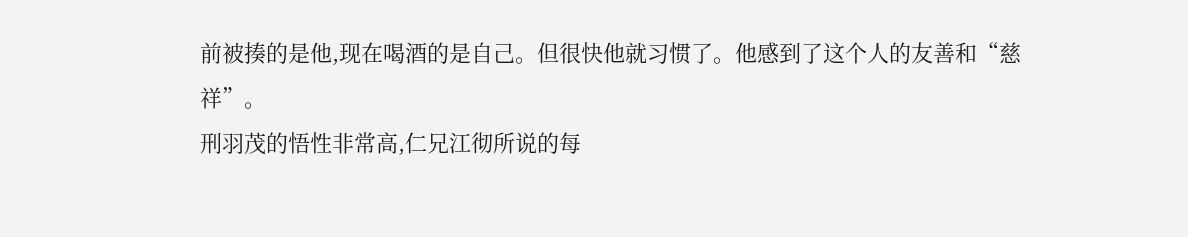前被揍的是他,现在喝酒的是自己。但很快他就习惯了。他感到了这个人的友善和“慈祥”。
刑羽茂的悟性非常高,仁兄江彻所说的每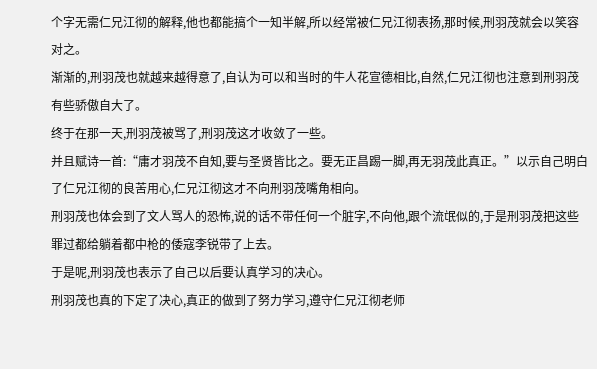个字无需仁兄江彻的解释,他也都能搞个一知半解,所以经常被仁兄江彻表扬,那时候,刑羽茂就会以笑容对之。
渐渐的,刑羽茂也就越来越得意了,自认为可以和当时的牛人花宣德相比,自然,仁兄江彻也注意到刑羽茂有些骄傲自大了。
终于在那一天,刑羽茂被骂了,刑羽茂这才收敛了一些。
并且赋诗一首:“庸才羽茂不自知,要与圣贤皆比之。要无正昌踢一脚,再无羽茂此真正。”以示自己明白了仁兄江彻的良苦用心,仁兄江彻这才不向刑羽茂嘴角相向。
刑羽茂也体会到了文人骂人的恐怖,说的话不带任何一个脏字,不向他,跟个流氓似的,于是刑羽茂把这些罪过都给躺着都中枪的倭寇李锐带了上去。
于是呢,刑羽茂也表示了自己以后要认真学习的决心。
刑羽茂也真的下定了决心,真正的做到了努力学习,遵守仁兄江彻老师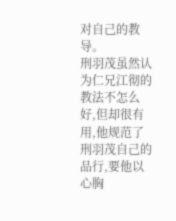对自己的教导。
刑羽茂虽然认为仁兄江彻的教法不怎么好,但却很有用,他规范了刑羽茂自己的品行,要他以心胸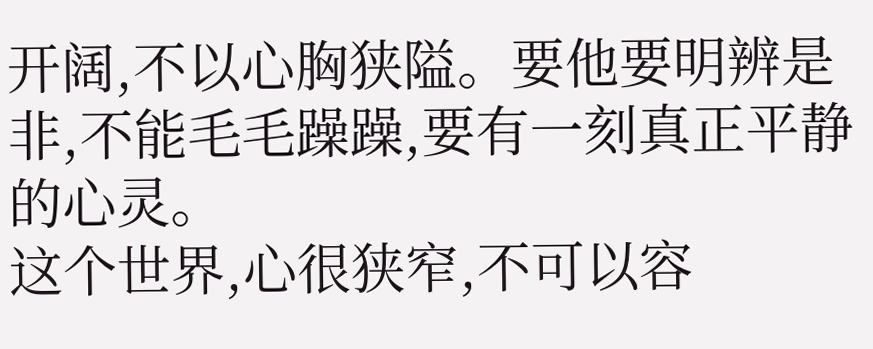开阔,不以心胸狭隘。要他要明辨是非,不能毛毛躁躁,要有一刻真正平静的心灵。
这个世界,心很狭窄,不可以容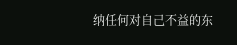纳任何对自己不益的东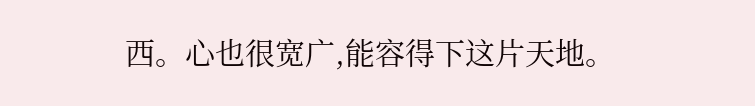西。心也很宽广,能容得下这片天地。